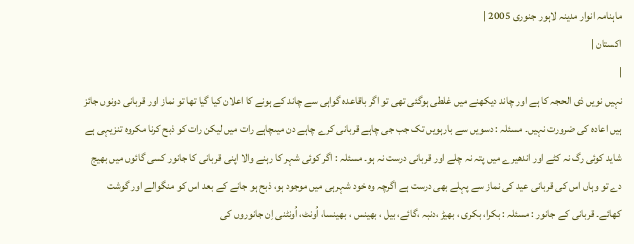ماہنامہ انوار مدینہ لاہور جنوری 2005 |
اكستان |
|
نہیں نویں ذی الحجہ کا ہے اور چاند دیکھنے میں غلطی ہوگئی تھی تو اگر باقاعدہ گواہی سے چاند کے ہونے کا اعلان کیا گیا تھا تو نماز اور قربانی دونوں جائز ہیں اعادہ کی ضرورت نہیں۔ مسئلہ : دسویں سے بارہویں تک جب جی چاہے قربانی کرے چاہے دن میںچاہے رات میں لیکن رات کو ذبح کرنا مکروہ تنزیہی ہے شاید کوئی رگ نہ کٹے اور اندھیرے میں پتہ نہ چلے اور قربانی درست نہ ہو۔ مسئلہ : اگر کوئی شہر کا رہنے والا اپنی قربانی کا جانور کسی گائوں میں بھیج دے تو وہاں اس کی قربانی عید کی نماز سے پہلے بھی درست ہے اگرچہ وہ خود شہرہی میں موجود ہو، ذبح ہو جانے کے بعد اس کو منگوالے اور گوشت کھائے۔ قربانی کے جانور : مسئلہ : بکرا، بکری ، بھیڑ ،دنبہ ،گائے، بیل ، بھینس ، بھینسا، اُونٹ، اُونٹنی اِن جانوروں کی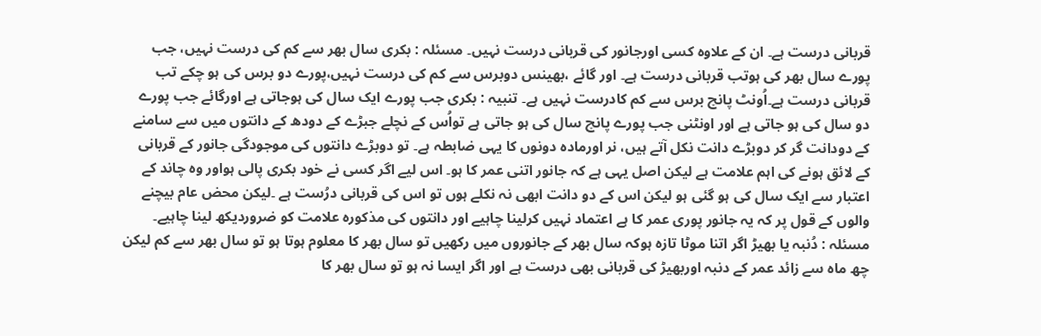قربانی درست ہے۔ ان کے علاوہ کسی اورجانور کی قربانی درست نہیں۔ مسئلہ : بکری سال بھر سے کم کی درست نہیں، جب پورے سال بھر کی ہوتب قربانی درست ہے۔ اور گائے ،بھینس دوبرس سے کم کی درست نہیں،پورے دو برس کی ہو چکے تب قربانی درست ہے۔اُونٹ پانچ برس سے کم کادرست نہیں ہے۔ تنبیہ : بکری جب پورے ایک سال کی ہوجاتی ہے اورگائے جب پورے دو سال کی ہو جاتی ہے اور اونٹنی جب پورے پانچ سال کی ہو جاتی ہے تواُس کے نچلے جبڑے کے دودھ کے دانتوں میں سے سامنے کے دودانت گر کر دوبڑے دانت نکل آتے ہیں، نر اورمادہ دونوں کا یہی ضابطہ ہے۔ تو دوبڑے دانتوں کی موجودگی جانور کے قربانی کے لائق ہونے کی اہم علامت ہے لیکن اصل یہی ہے کہ جانور اتنی عمر کا ہو۔ اس لیے اگر کسی نے خود بکری پالی ہواور وہ چاند کے اعتبار سے ایک سال کی ہو گئی ہو لیکن اس کے دو دانت ابھی نہ نکلے ہوں تو اس کی قربانی درُست ہے ۔لیکن محض عام بیچنے والوں کے قول پر کہ یہ جانور پوری عمر کا ہے اعتماد نہیں کرلینا چاہیے اور دانتوں کی مذکورہ علامت کو ضروردیکھ لینا چاہیے۔ مسئلہ : دُنبہ یا بھیڑ اگر اتنا موٹا تازہ ہوکہ سال بھر کے جانوروں میں رکھیں تو سال بھر کا معلوم ہوتا ہو تو سال بھر سے کم لیکن چھ ماہ سے زائد عمر کے دنبہ اوربھیڑ کی قربانی بھی درست ہے اور اگر ایسا نہ ہو تو سال بھر کا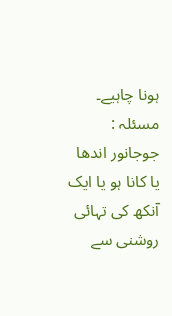ہونا چاہیے۔ مسئلہ : جوجانور اندھا یا کانا ہو یا ایک آنکھ کی تہائی روشنی سے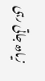زیادہ جاتی رہی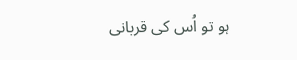ہو تو اُس کی قربانی